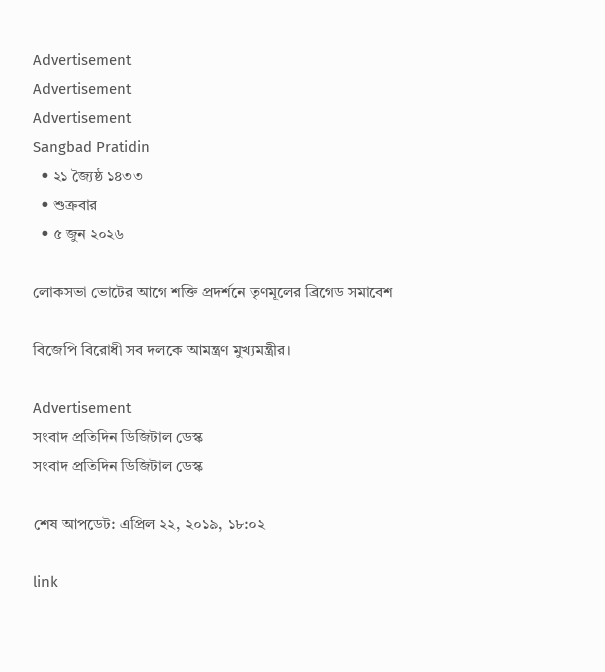Advertisement
Advertisement
Advertisement
Sangbad Pratidin
  • ২১ জ্যৈষ্ঠ ১৪৩৩
  • শুক্রবার
  • ৫ জুন ২০২৬

লোকসভা ভোটের আগে শক্তি প্রদর্শনে তৃণমূলের ব্রিগেড সমাবেশ

বিজেপি বিরোধী সব দলকে আমন্ত্রণ মুখ্যমন্ত্রীর।

Advertisement
সংবাদ প্রতিদিন ডিজিটাল ডেস্ক
সংবাদ প্রতিদিন ডিজিটাল ডেস্ক

শেষ আপডেট: এপ্রিল ২২, ২০১৯, ১৮:০২

link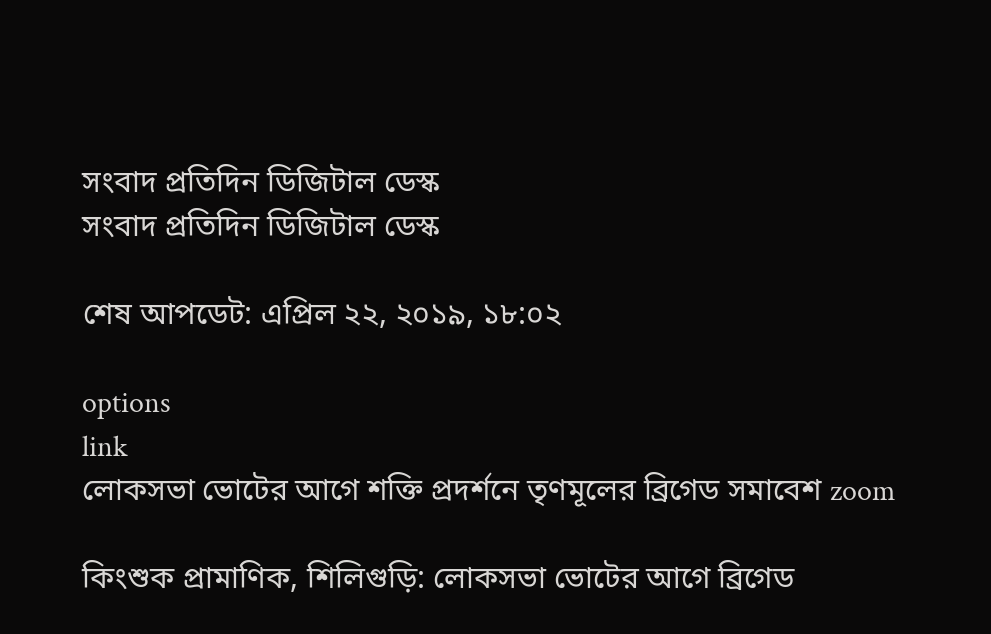সংবাদ প্রতিদিন ডিজিটাল ডেস্ক
সংবাদ প্রতিদিন ডিজিটাল ডেস্ক

শেষ আপডেট: এপ্রিল ২২, ২০১৯, ১৮:০২

options
link
লোকসভা ভোটের আগে শক্তি প্রদর্শনে তৃণমূলের ব্রিগেড সমাবেশ zoom

কিংশুক প্রামাণিক, শিলিগুড়ি: লোকসভা ভোটের আগে ব্রিগেড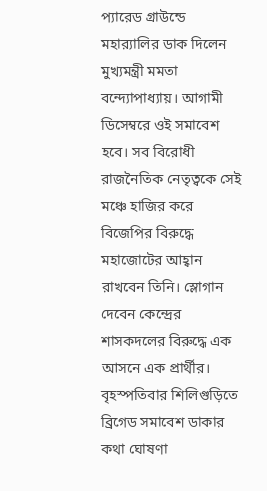প্যারেড গ্রাউন্ডে মহার‌্যালির ডাক দিলেন মুখ্যমন্ত্রী মমতা বন্দ্যোপাধ্যায়। আগামী ডিসেম্বরে ওই সমাবেশ হবে। সব বিরোধী রাজনৈতিক নেতৃত্বকে সেই মঞ্চে হাজির করে বিজেপির বিরুদ্ধে মহাজোটের আহ্বান রাখবেন তিনি। স্লোগান দেবেন কেন্দ্রের শাসকদলের বিরুদ্ধে এক আসনে এক প্রার্থীর। বৃহস্পতিবার শিলিগুড়িতে ব্রিগেড সমাবেশ ডাকার কথা ঘোষণা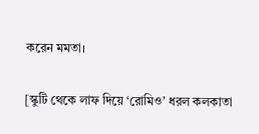করেন মমতা।

[স্কুটি থেকে লাফ দিয়ে ‘রোমিও’ ধরল কলকাতা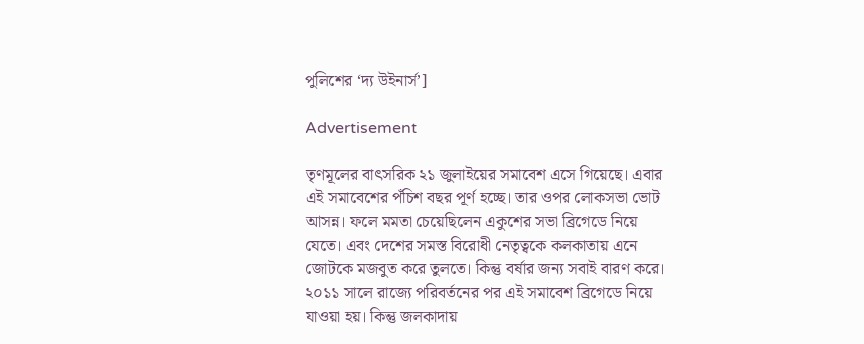পুলিশের ‘দ্য উইনার্স’]

Advertisement

তৃণমূলের বাৎসরিক ২১ জুলাইয়ের সমাবেশ এসে গিয়েছে। এবার এই সমাবেশের পঁচিশ বছর পূর্ণ হচ্ছে। তার ওপর লোকসভা ভোট আসন্ন। ফলে মমতা চেয়েছিলেন একুশের সভা ব্রিগেডে নিয়ে যেতে। এবং দেশের সমস্ত বিরোধী নেতৃত্বকে কলকাতায় এনে জোটকে মজবুত করে তুলতে। কিন্তু বর্ষার জন্য সবাই বারণ করে। ২০১১ সালে রাজ্যে পরিবর্তনের পর এই সমাবেশ ব্রিগেডে নিয়ে যাওয়া হয়। কিন্তু জলকাদায়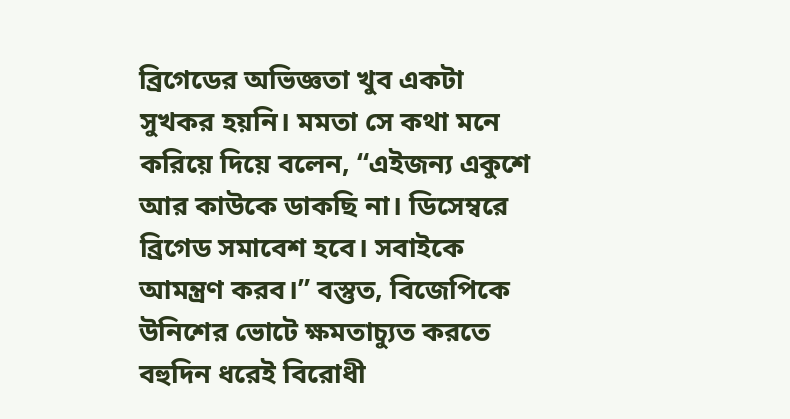ব্রিগেডের অভিজ্ঞতা খুব একটা সুখকর হয়নি। মমতা সে কথা মনে করিয়ে দিয়ে বলেন, “এইজন্য একুশে আর কাউকে ডাকছি না। ডিসেম্বরে ব্রিগেড সমাবেশ হবে। সবাইকে আমন্ত্রণ করব।” বস্তুত, বিজেপিকে উনিশের ভোটে ক্ষমতাচ্যুত করতে বহুদিন ধরেই বিরোধী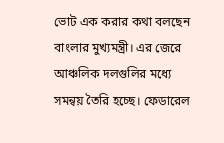ভোট এক করার কথা বলছেন বাংলার মুখ্যমন্ত্রী। এর জেরে আঞ্চলিক দলগুলির মধ্যে সমন্বয় তৈরি হচ্ছে। ফেডারেল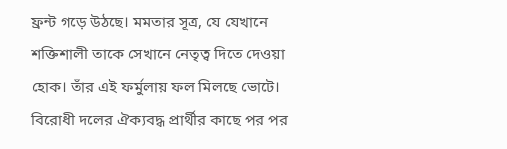ফ্রন্ট গড়ে উঠছে। মমতার সূত্র, যে যেখানে শক্তিশালী তাকে সেখানে নেতৃত্ব দিতে দেওয়া হোক। তাঁর এই ফর্মুলায় ফল মিলছে ভোটে। বিরোধী দলের ঐক্যবদ্ধ প্রার্থীর কাছে পর পর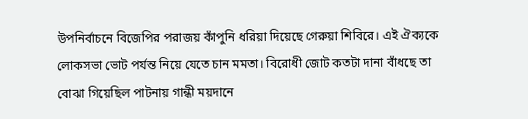উপনির্বাচনে বিজেপির পরাজয় কাঁপুনি ধরিয়া দিয়েছে গেরুয়া শিবিরে। এই ঐক্যকে লোকসভা ভোট পর্যন্ত নিয়ে যেতে চান মমতা। বিরোধী জোট কতটা দানা বাঁধছে তা বোঝা গিয়েছিল পাটনায় গান্ধী ময়দানে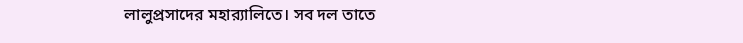লালুপ্রসাদের মহার‌্যালিতে। সব দল তাতে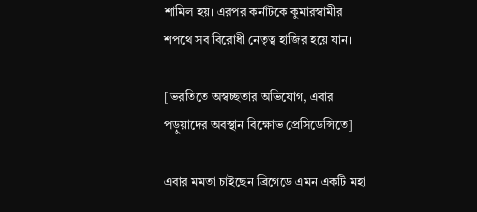শামিল হয়। এরপর কর্নাটকে কুমারস্বামীর শপথে সব বিরোধী নেতৃত্ব হাজির হয়ে যান।

[ভরতিতে অস্বচ্ছতার অভিযোগ, এবার পড়ুয়াদের অবস্থান বিক্ষোভ প্রেসিডেন্সিতে]

এবার মমতা চাইছেন ব্রিগেডে এমন একটি মহা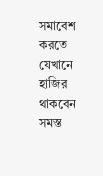সমাবেশ করতে যেখানে হাজির থাকবেন সমস্ত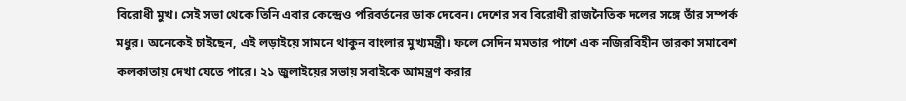বিরোধী মুখ। সেই সভা থেকে তিনি এবার কেন্দ্রেও পরিবর্তনের ডাক দেবেন। দেশের সব বিরোধী রাজনৈতিক দলের সঙ্গে তাঁর সম্পর্ক মধুর। অনেকেই চাইছেন, এই লড়াইয়ে সামনে থাকুন বাংলার মুখ্যমন্ত্রী। ফলে সেদিন মমতার পাশে এক নজিরবিহীন তারকা সমাবেশ কলকাতায় দেখা যেতে পারে। ২১ জুলাইয়ের সভায় সবাইকে আমন্ত্রণ করার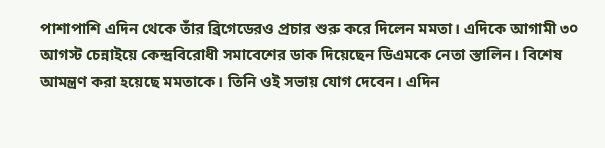পাশাপাশি এদিন থেকে তাঁর ব্রিগেডেরও প্রচার শুরু করে দিলেন মমতা। এদিকে আগামী ৩০ আগস্ট চেন্নাইয়ে কেন্দ্রবিরোধী সমাবেশের ডাক দিয়েছেন ডিএমকে নেতা স্তালিন। বিশেষ আমন্ত্রণ করা হয়েছে মমতাকে। তিনি ওই সভায় যোগ দেবেন। এদিন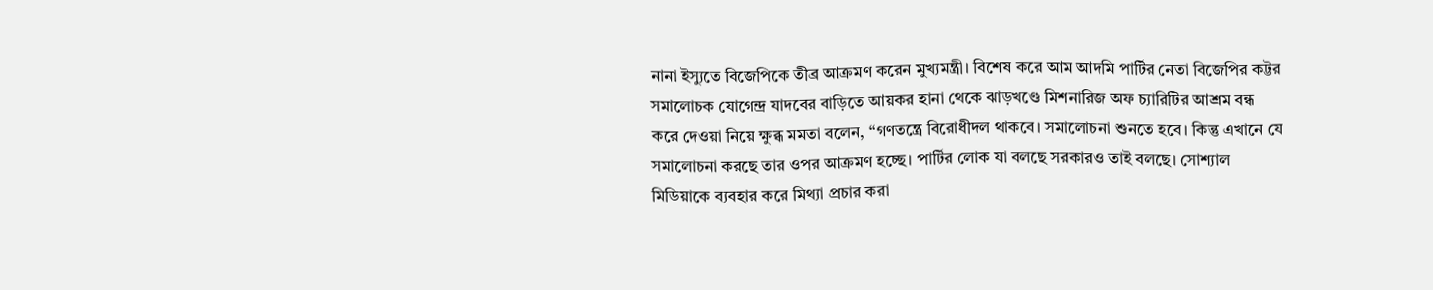নানা ইস্যুতে বিজেপিকে তীব্র আক্রমণ করেন মুখ্যমন্ত্রী। বিশেষ করে আম আদমি পার্টির নেতা বিজেপির কট্টর সমালোচক যোগেন্দ্র যাদবের বাড়িতে আয়কর হানা থেকে ঝাড়খণ্ডে মিশনারিজ অফ চ্যারিটির আশ্রম বন্ধ করে দেওয়া নিয়ে ক্ষুব্ধ মমতা বলেন, “গণতন্ত্রে বিরোধীদল থাকবে। সমালোচনা শুনতে হবে। কিন্তু এখানে যে সমালোচনা করছে তার ওপর আক্রমণ হচ্ছে। পার্টির লোক যা বলছে সরকারও তাই বলছে। সোশ্যাল মিডিয়াকে ব্যবহার করে মিথ্যা প্রচার করা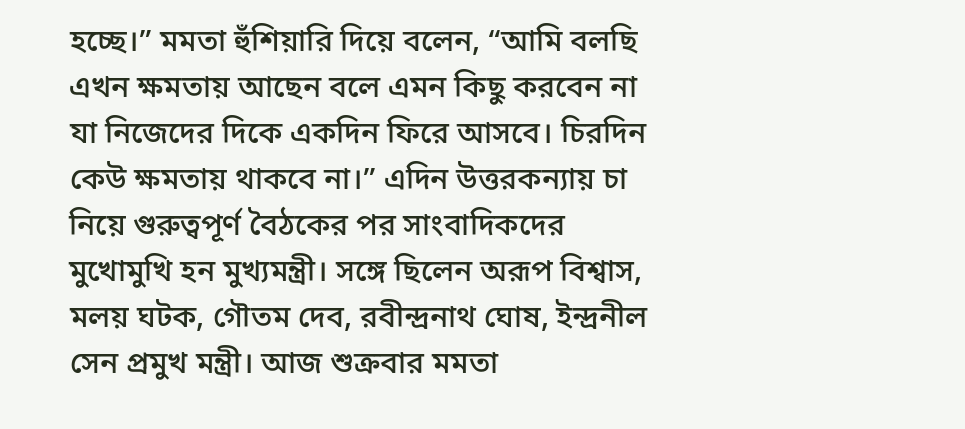হচ্ছে।” মমতা হুঁশিয়ারি দিয়ে বলেন, “আমি বলছি এখন ক্ষমতায় আছেন বলে এমন কিছু করবেন না যা নিজেদের দিকে একদিন ফিরে আসবে। চিরদিন কেউ ক্ষমতায় থাকবে না।” এদিন উত্তরকন্যায় চা নিয়ে গুরুত্বপূর্ণ বৈঠকের পর সাংবাদিকদের মুখোমুখি হন মুখ্যমন্ত্রী। সঙ্গে ছিলেন অরূপ বিশ্বাস, মলয় ঘটক, গৌতম দেব, রবীন্দ্রনাথ ঘোষ, ইন্দ্রনীল সেন প্রমুখ মন্ত্রী। আজ শুক্রবার মমতা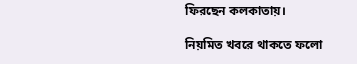ফিরছেন কলকাতায়।

নিয়মিত খবরে থাকতে ফলো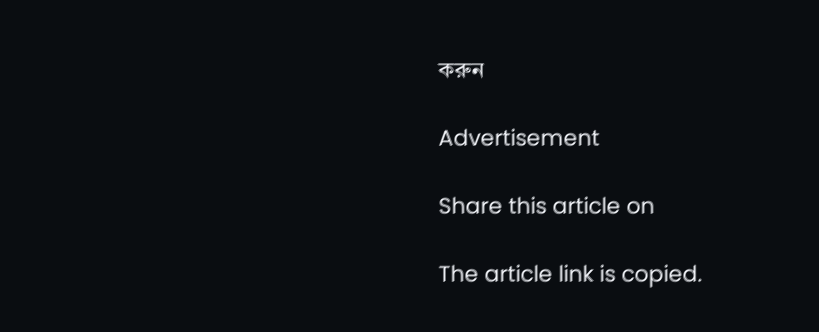করুন

Advertisement

Share this article on

The article link is copied.